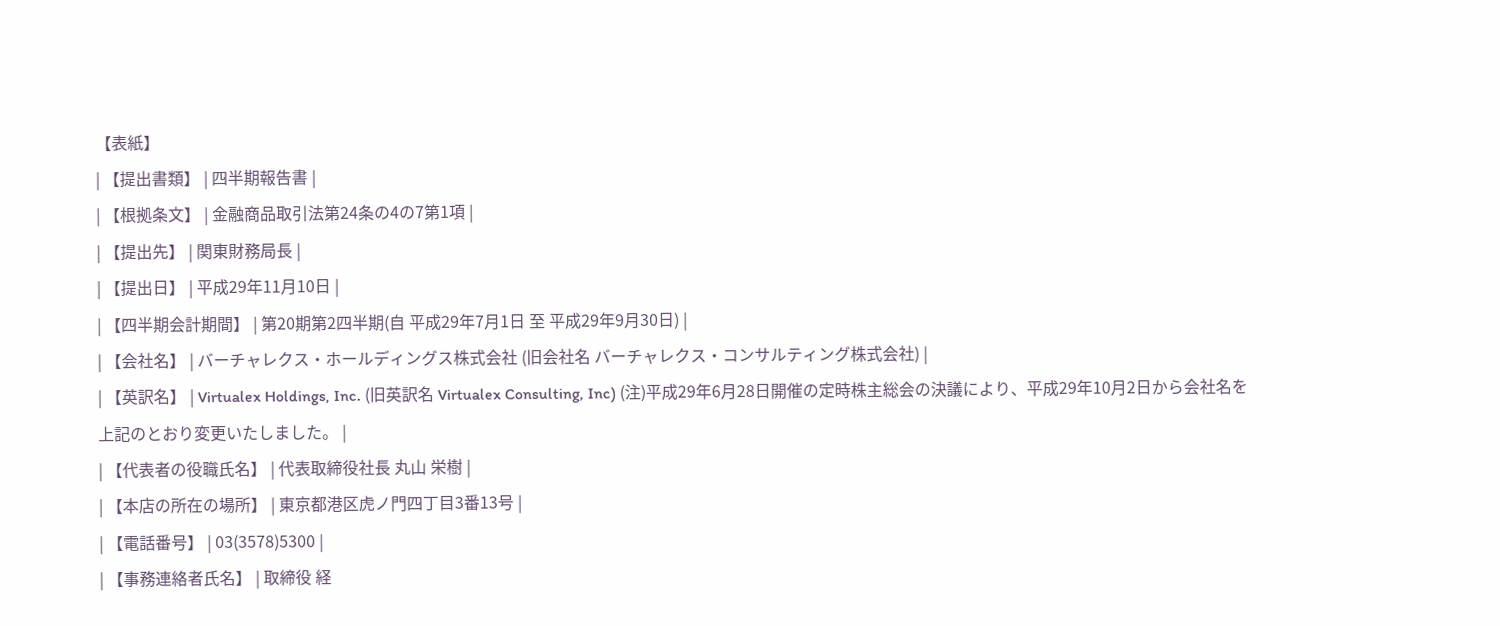【表紙】
| 【提出書類】 | 四半期報告書 |
| 【根拠条文】 | 金融商品取引法第24条の4の7第1項 |
| 【提出先】 | 関東財務局長 |
| 【提出日】 | 平成29年11月10日 |
| 【四半期会計期間】 | 第20期第2四半期(自 平成29年7月1日 至 平成29年9月30日) |
| 【会社名】 | バーチャレクス・ホールディングス株式会社 (旧会社名 バーチャレクス・コンサルティング株式会社) |
| 【英訳名】 | Virtualex Holdings, Inc. (旧英訳名 Virtualex Consulting, Inc) (注)平成29年6月28日開催の定時株主総会の決議により、平成29年10月2日から会社名を上記のとおり変更いたしました。 |
| 【代表者の役職氏名】 | 代表取締役社長 丸山 栄樹 |
| 【本店の所在の場所】 | 東京都港区虎ノ門四丁目3番13号 |
| 【電話番号】 | 03(3578)5300 |
| 【事務連絡者氏名】 | 取締役 経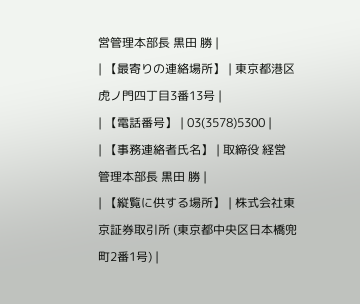営管理本部長 黒田 勝 |
| 【最寄りの連絡場所】 | 東京都港区虎ノ門四丁目3番13号 |
| 【電話番号】 | 03(3578)5300 |
| 【事務連絡者氏名】 | 取締役 経営管理本部長 黒田 勝 |
| 【縦覧に供する場所】 | 株式会社東京証券取引所 (東京都中央区日本橋兜町2番1号) |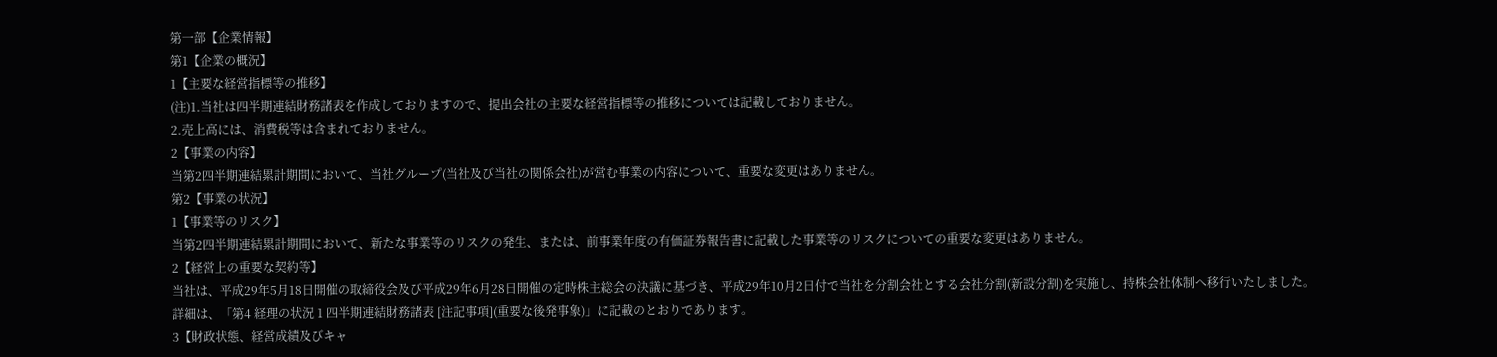第一部【企業情報】
第1【企業の概況】
1【主要な経営指標等の推移】
(注)1.当社は四半期連結財務諸表を作成しておりますので、提出会社の主要な経営指標等の推移については記載しておりません。
2.売上高には、消費税等は含まれておりません。
2【事業の内容】
当第2四半期連結累計期間において、当社グループ(当社及び当社の関係会社)が営む事業の内容について、重要な変更はありません。
第2【事業の状況】
1【事業等のリスク】
当第2四半期連結累計期間において、新たな事業等のリスクの発生、または、前事業年度の有価証券報告書に記載した事業等のリスクについての重要な変更はありません。
2【経営上の重要な契約等】
当社は、平成29年5月18日開催の取締役会及び平成29年6月28日開催の定時株主総会の決議に基づき、平成29年10月2日付で当社を分割会社とする会社分割(新設分割)を実施し、持株会社体制へ移行いたしました。
詳細は、「第4 経理の状況 1 四半期連結財務諸表 [注記事項](重要な後発事象)」に記載のとおりであります。
3【財政状態、経営成績及びキャ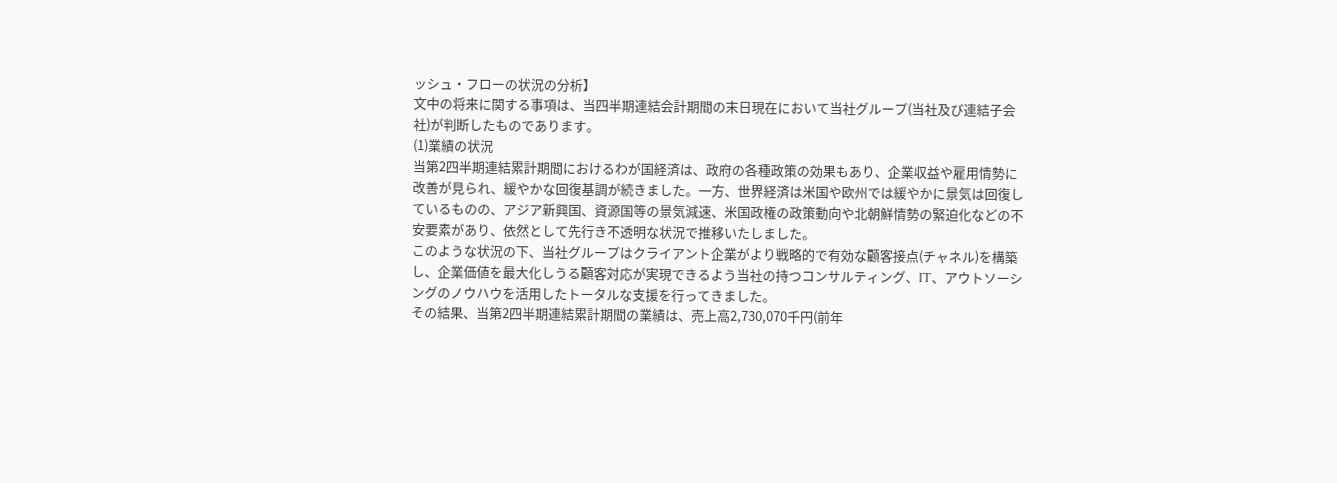ッシュ・フローの状況の分析】
文中の将来に関する事項は、当四半期連結会計期間の末日現在において当社グループ(当社及び連結子会社)が判断したものであります。
(1)業績の状況
当第2四半期連結累計期間におけるわが国経済は、政府の各種政策の効果もあり、企業収益や雇用情勢に改善が見られ、緩やかな回復基調が続きました。一方、世界経済は米国や欧州では緩やかに景気は回復しているものの、アジア新興国、資源国等の景気減速、米国政権の政策動向や北朝鮮情勢の緊迫化などの不安要素があり、依然として先行き不透明な状況で推移いたしました。
このような状況の下、当社グループはクライアント企業がより戦略的で有効な顧客接点(チャネル)を構築し、企業価値を最大化しうる顧客対応が実現できるよう当社の持つコンサルティング、IT、アウトソーシングのノウハウを活用したトータルな支援を行ってきました。
その結果、当第2四半期連結累計期間の業績は、売上高2,730,070千円(前年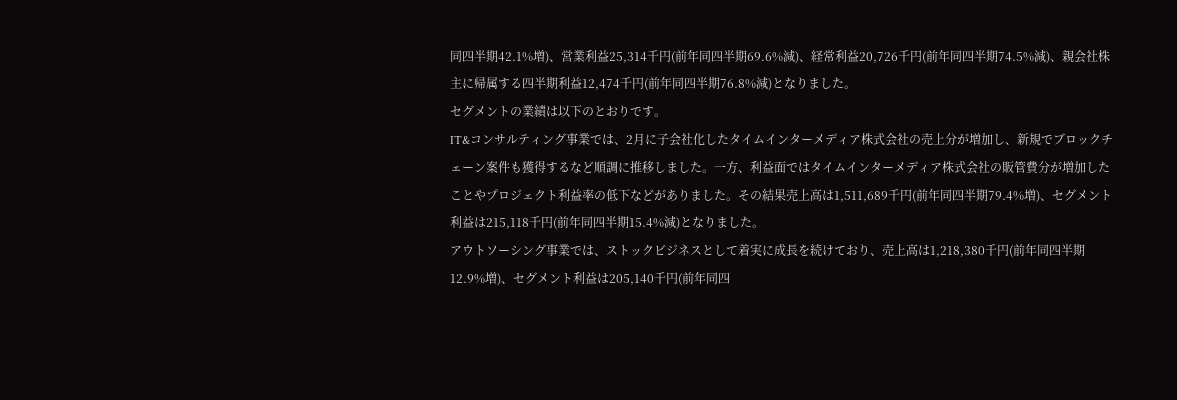同四半期42.1%増)、営業利益25,314千円(前年同四半期69.6%減)、経常利益20,726千円(前年同四半期74.5%減)、親会社株主に帰属する四半期利益12,474千円(前年同四半期76.8%減)となりました。
セグメントの業績は以下のとおりです。
IT&コンサルティング事業では、2月に子会社化したタイムインターメディア株式会社の売上分が増加し、新規でブロックチェーン案件も獲得するなど順調に推移しました。一方、利益面ではタイムインターメディア株式会社の販管費分が増加したことやプロジェクト利益率の低下などがありました。その結果売上高は1,511,689千円(前年同四半期79.4%増)、セグメント利益は215,118千円(前年同四半期15.4%減)となりました。
アウトソーシング事業では、ストックビジネスとして着実に成長を続けており、売上高は1,218,380千円(前年同四半期12.9%増)、セグメント利益は205,140千円(前年同四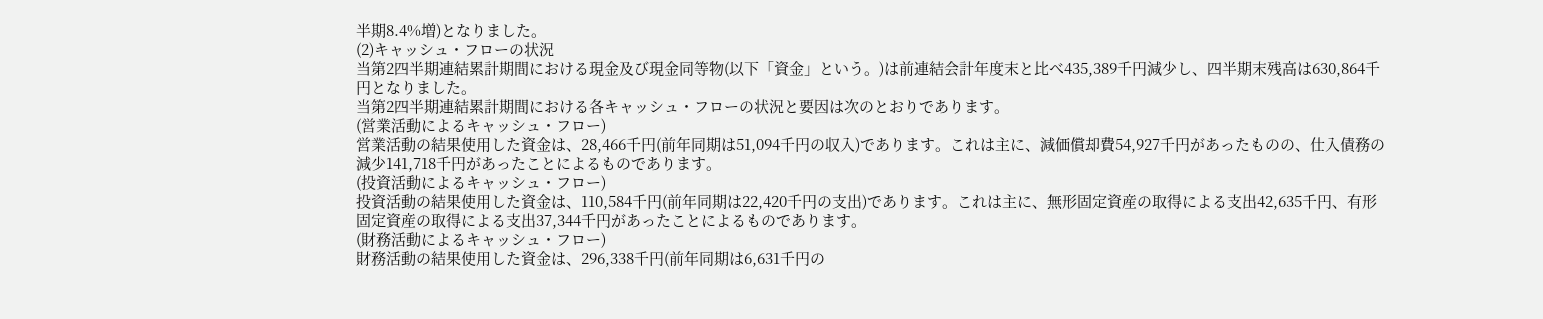半期8.4%増)となりました。
(2)キャッシュ・フローの状況
当第2四半期連結累計期間における現金及び現金同等物(以下「資金」という。)は前連結会計年度末と比べ435,389千円減少し、四半期末残高は630,864千円となりました。
当第2四半期連結累計期間における各キャッシュ・フローの状況と要因は次のとおりであります。
(営業活動によるキャッシュ・フロー)
営業活動の結果使用した資金は、28,466千円(前年同期は51,094千円の収入)であります。これは主に、減価償却費54,927千円があったものの、仕入債務の減少141,718千円があったことによるものであります。
(投資活動によるキャッシュ・フロー)
投資活動の結果使用した資金は、110,584千円(前年同期は22,420千円の支出)であります。これは主に、無形固定資産の取得による支出42,635千円、有形固定資産の取得による支出37,344千円があったことによるものであります。
(財務活動によるキャッシュ・フロー)
財務活動の結果使用した資金は、296,338千円(前年同期は6,631千円の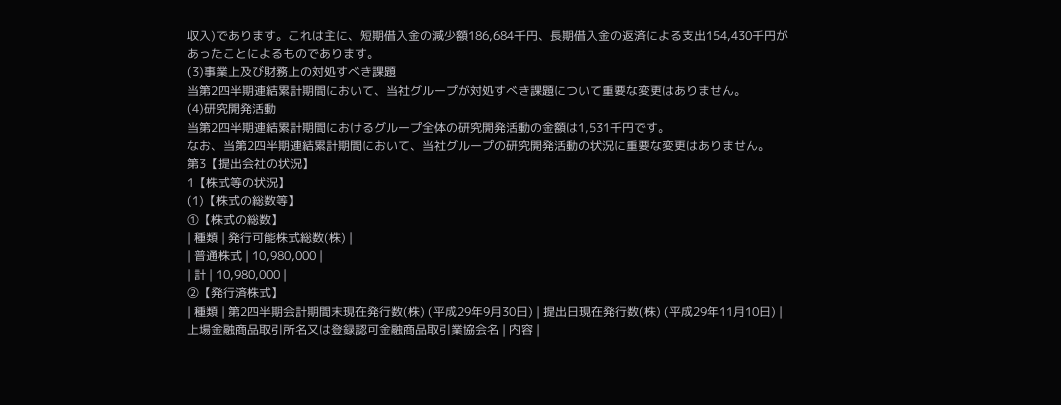収入)であります。これは主に、短期借入金の減少額186,684千円、長期借入金の返済による支出154,430千円があったことによるものであります。
(3)事業上及び財務上の対処すべき課題
当第2四半期連結累計期間において、当社グループが対処すべき課題について重要な変更はありません。
(4)研究開発活動
当第2四半期連結累計期間におけるグループ全体の研究開発活動の金額は1,531千円です。
なお、当第2四半期連結累計期間において、当社グループの研究開発活動の状況に重要な変更はありません。
第3【提出会社の状況】
1【株式等の状況】
(1)【株式の総数等】
①【株式の総数】
| 種類 | 発行可能株式総数(株) |
| 普通株式 | 10,980,000 |
| 計 | 10,980,000 |
②【発行済株式】
| 種類 | 第2四半期会計期間末現在発行数(株) (平成29年9月30日) | 提出日現在発行数(株) (平成29年11月10日) | 上場金融商品取引所名又は登録認可金融商品取引業協会名 | 内容 |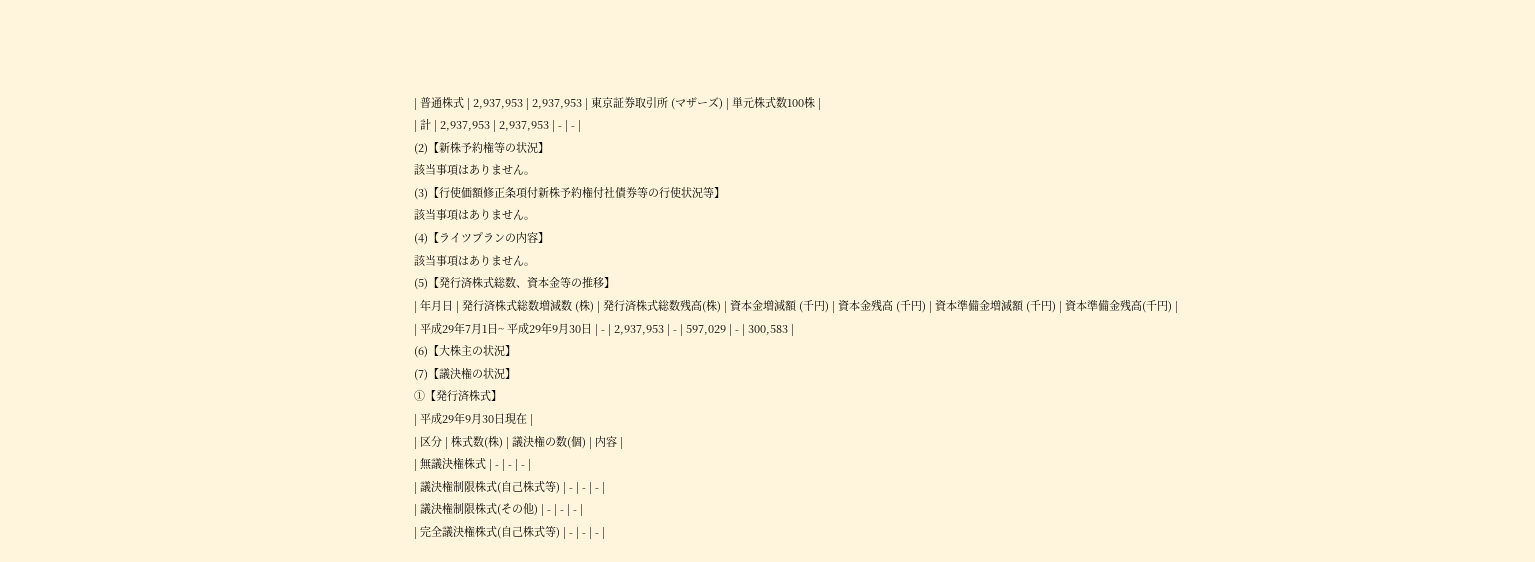| 普通株式 | 2,937,953 | 2,937,953 | 東京証券取引所 (マザーズ) | 単元株式数100株 |
| 計 | 2,937,953 | 2,937,953 | - | - |
(2)【新株予約権等の状況】
該当事項はありません。
(3)【行使価額修正条項付新株予約権付社債券等の行使状況等】
該当事項はありません。
(4)【ライツプランの内容】
該当事項はありません。
(5)【発行済株式総数、資本金等の推移】
| 年月日 | 発行済株式総数増減数 (株) | 発行済株式総数残高(株) | 資本金増減額 (千円) | 資本金残高 (千円) | 資本準備金増減額 (千円) | 資本準備金残高(千円) |
| 平成29年7月1日~ 平成29年9月30日 | - | 2,937,953 | - | 597,029 | - | 300,583 |
(6)【大株主の状況】
(7)【議決権の状況】
①【発行済株式】
| 平成29年9月30日現在 |
| 区分 | 株式数(株) | 議決権の数(個) | 内容 |
| 無議決権株式 | - | - | - |
| 議決権制限株式(自己株式等) | - | - | - |
| 議決権制限株式(その他) | - | - | - |
| 完全議決権株式(自己株式等) | - | - | - |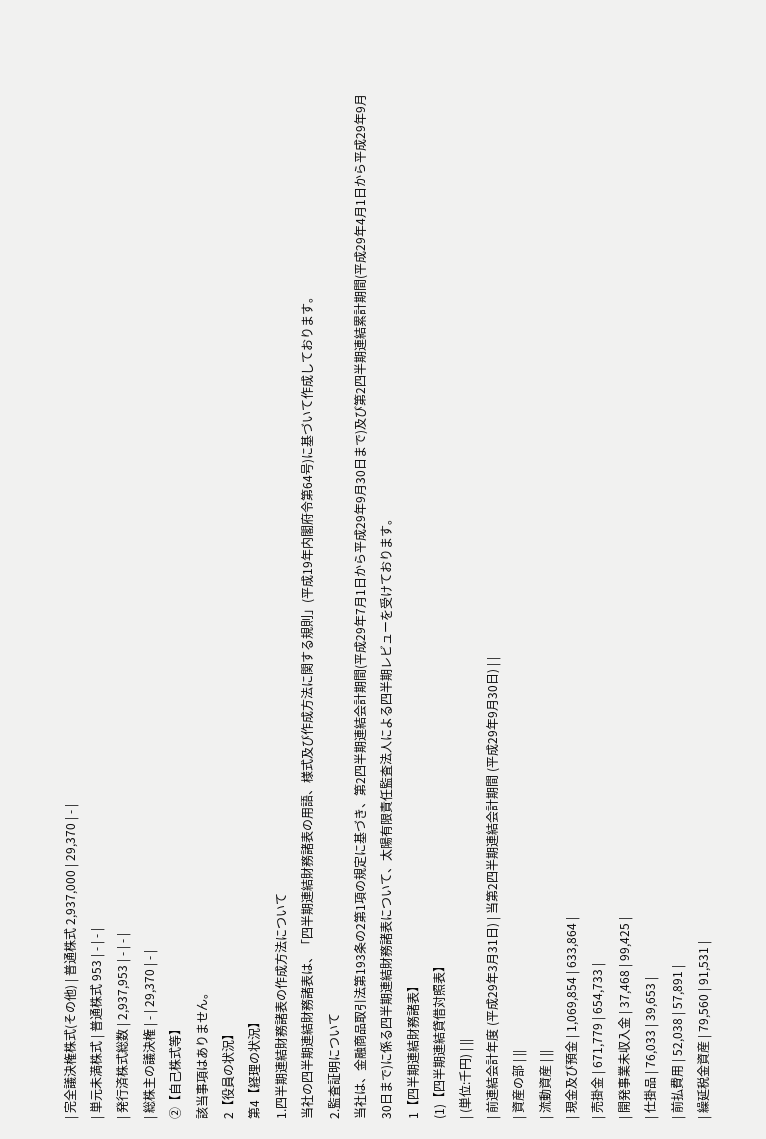| 完全議決権株式(その他) | 普通株式 2,937,000 | 29,370 | - |
| 単元未満株式 | 普通株式 953 | - | - |
| 発行済株式総数 | 2,937,953 | - | - |
| 総株主の議決権 | - | 29,370 | - |
②【自己株式等】
該当事項はありません。
2【役員の状況】
第4【経理の状況】
1.四半期連結財務諸表の作成方法について
当社の四半期連結財務諸表は、「四半期連結財務諸表の用語、様式及び作成方法に関する規則」(平成19年内閣府令第64号)に基づいて作成しております。
2.監査証明について
当社は、金融商品取引法第193条の2第1項の規定に基づき、第2四半期連結会計期間(平成29年7月1日から平成29年9月30日まで)及び第2四半期連結累計期間(平成29年4月1日から平成29年9月30日まで)に係る四半期連結財務諸表について、太陽有限責任監査法人による四半期レビューを受けております。
1【四半期連結財務諸表】
(1)【四半期連結貸借対照表】
| (単位:千円) | ||
| 前連結会計年度 (平成29年3月31日) | 当第2四半期連結会計期間 (平成29年9月30日) | |
| 資産の部 | ||
| 流動資産 | ||
| 現金及び預金 | 1,069,854 | 633,864 |
| 売掛金 | 671,779 | 654,733 |
| 開発事業未収入金 | 37,468 | 99,425 |
| 仕掛品 | 76,033 | 39,653 |
| 前払費用 | 52,038 | 57,891 |
| 繰延税金資産 | 79,560 | 91,531 |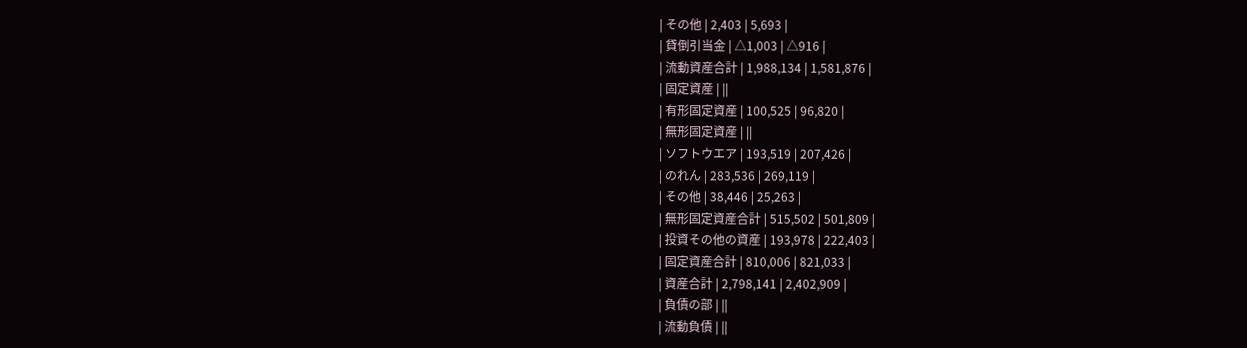| その他 | 2,403 | 5,693 |
| 貸倒引当金 | △1,003 | △916 |
| 流動資産合計 | 1,988,134 | 1,581,876 |
| 固定資産 | ||
| 有形固定資産 | 100,525 | 96,820 |
| 無形固定資産 | ||
| ソフトウエア | 193,519 | 207,426 |
| のれん | 283,536 | 269,119 |
| その他 | 38,446 | 25,263 |
| 無形固定資産合計 | 515,502 | 501,809 |
| 投資その他の資産 | 193,978 | 222,403 |
| 固定資産合計 | 810,006 | 821,033 |
| 資産合計 | 2,798,141 | 2,402,909 |
| 負債の部 | ||
| 流動負債 | ||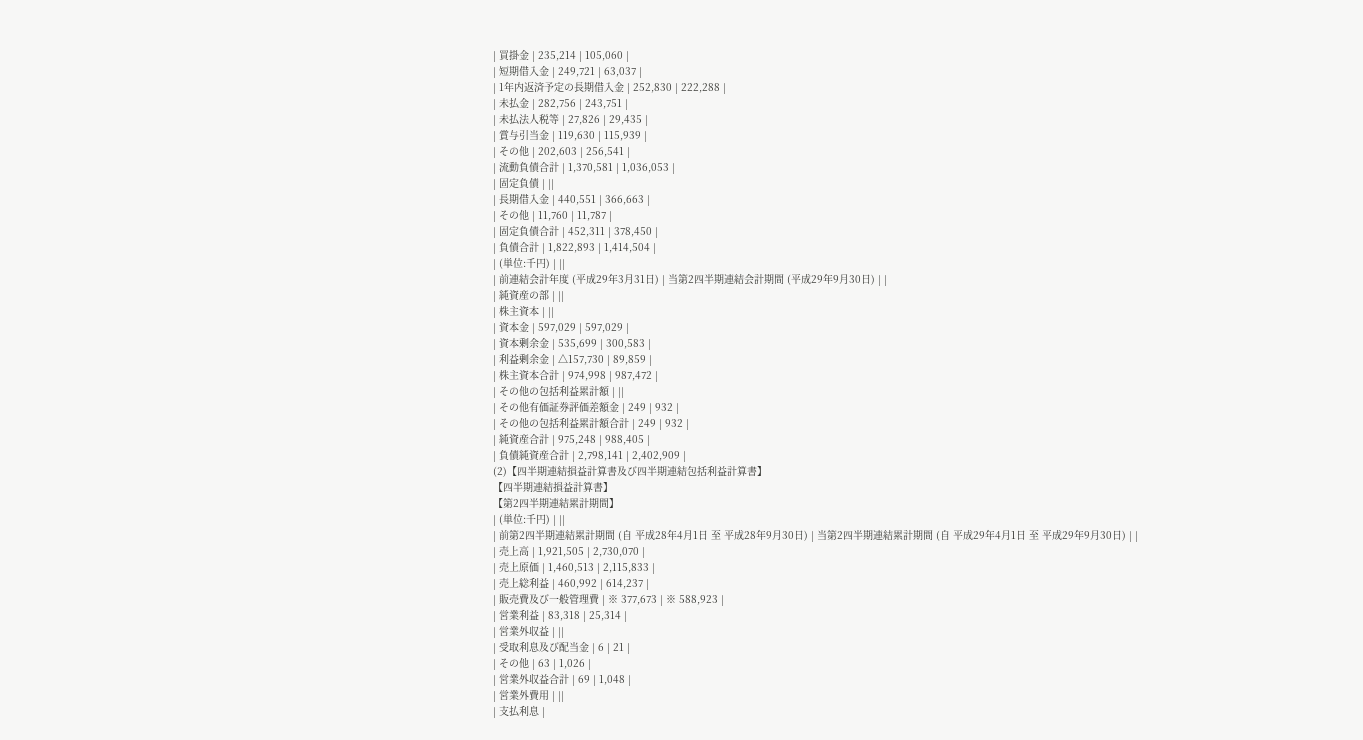| 買掛金 | 235,214 | 105,060 |
| 短期借入金 | 249,721 | 63,037 |
| 1年内返済予定の長期借入金 | 252,830 | 222,288 |
| 未払金 | 282,756 | 243,751 |
| 未払法人税等 | 27,826 | 29,435 |
| 賞与引当金 | 119,630 | 115,939 |
| その他 | 202,603 | 256,541 |
| 流動負債合計 | 1,370,581 | 1,036,053 |
| 固定負債 | ||
| 長期借入金 | 440,551 | 366,663 |
| その他 | 11,760 | 11,787 |
| 固定負債合計 | 452,311 | 378,450 |
| 負債合計 | 1,822,893 | 1,414,504 |
| (単位:千円) | ||
| 前連結会計年度 (平成29年3月31日) | 当第2四半期連結会計期間 (平成29年9月30日) | |
| 純資産の部 | ||
| 株主資本 | ||
| 資本金 | 597,029 | 597,029 |
| 資本剰余金 | 535,699 | 300,583 |
| 利益剰余金 | △157,730 | 89,859 |
| 株主資本合計 | 974,998 | 987,472 |
| その他の包括利益累計額 | ||
| その他有価証券評価差額金 | 249 | 932 |
| その他の包括利益累計額合計 | 249 | 932 |
| 純資産合計 | 975,248 | 988,405 |
| 負債純資産合計 | 2,798,141 | 2,402,909 |
(2)【四半期連結損益計算書及び四半期連結包括利益計算書】
【四半期連結損益計算書】
【第2四半期連結累計期間】
| (単位:千円) | ||
| 前第2四半期連結累計期間 (自 平成28年4月1日 至 平成28年9月30日) | 当第2四半期連結累計期間 (自 平成29年4月1日 至 平成29年9月30日) | |
| 売上高 | 1,921,505 | 2,730,070 |
| 売上原価 | 1,460,513 | 2,115,833 |
| 売上総利益 | 460,992 | 614,237 |
| 販売費及び一般管理費 | ※ 377,673 | ※ 588,923 |
| 営業利益 | 83,318 | 25,314 |
| 営業外収益 | ||
| 受取利息及び配当金 | 6 | 21 |
| その他 | 63 | 1,026 |
| 営業外収益合計 | 69 | 1,048 |
| 営業外費用 | ||
| 支払利息 |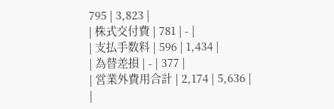795 | 3,823 |
| 株式交付費 | 781 | - |
| 支払手数料 | 596 | 1,434 |
| 為替差損 | - | 377 |
| 営業外費用合計 | 2,174 | 5,636 |
|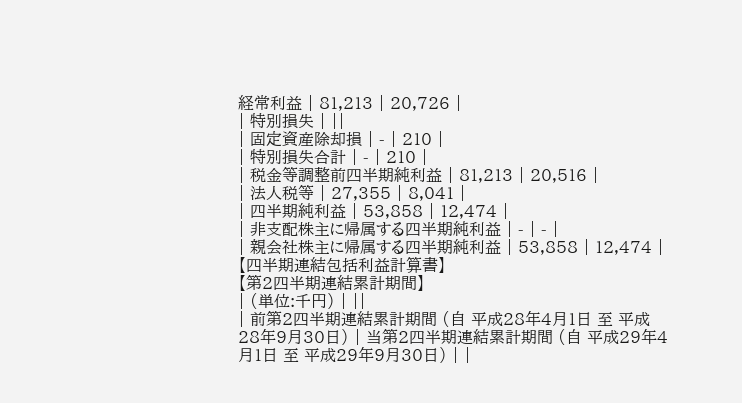経常利益 | 81,213 | 20,726 |
| 特別損失 | ||
| 固定資産除却損 | - | 210 |
| 特別損失合計 | - | 210 |
| 税金等調整前四半期純利益 | 81,213 | 20,516 |
| 法人税等 | 27,355 | 8,041 |
| 四半期純利益 | 53,858 | 12,474 |
| 非支配株主に帰属する四半期純利益 | - | - |
| 親会社株主に帰属する四半期純利益 | 53,858 | 12,474 |
【四半期連結包括利益計算書】
【第2四半期連結累計期間】
| (単位:千円) | ||
| 前第2四半期連結累計期間 (自 平成28年4月1日 至 平成28年9月30日) | 当第2四半期連結累計期間 (自 平成29年4月1日 至 平成29年9月30日) | |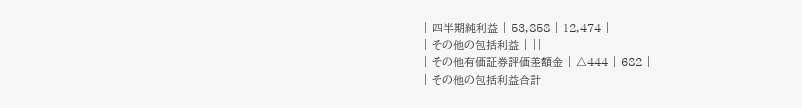| 四半期純利益 | 53,858 | 12,474 |
| その他の包括利益 | ||
| その他有価証券評価差額金 | △444 | 682 |
| その他の包括利益合計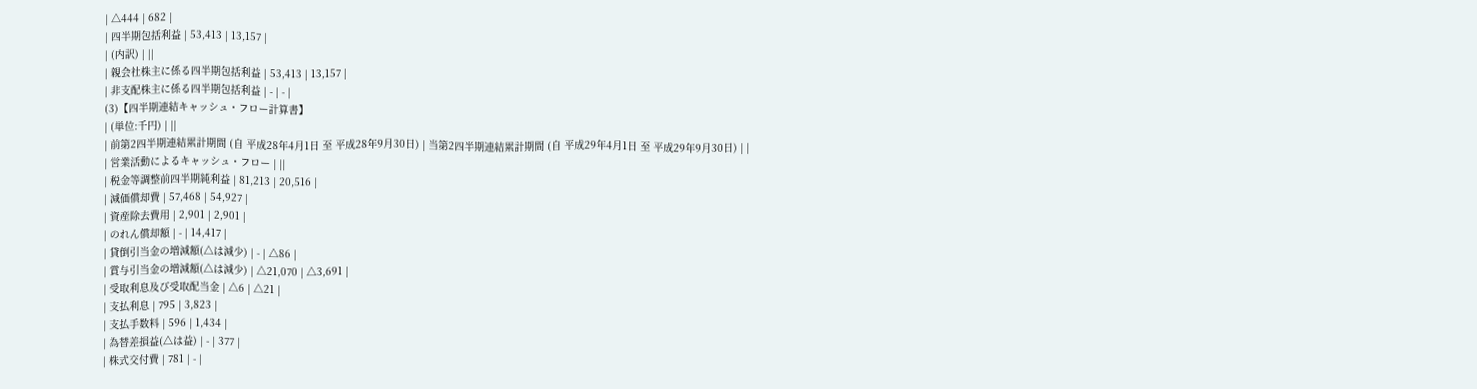| △444 | 682 |
| 四半期包括利益 | 53,413 | 13,157 |
| (内訳) | ||
| 親会社株主に係る四半期包括利益 | 53,413 | 13,157 |
| 非支配株主に係る四半期包括利益 | - | - |
(3)【四半期連結キャッシュ・フロー計算書】
| (単位:千円) | ||
| 前第2四半期連結累計期間 (自 平成28年4月1日 至 平成28年9月30日) | 当第2四半期連結累計期間 (自 平成29年4月1日 至 平成29年9月30日) | |
| 営業活動によるキャッシュ・フロー | ||
| 税金等調整前四半期純利益 | 81,213 | 20,516 |
| 減価償却費 | 57,468 | 54,927 |
| 資産除去費用 | 2,901 | 2,901 |
| のれん償却額 | - | 14,417 |
| 貸倒引当金の増減額(△は減少) | - | △86 |
| 賞与引当金の増減額(△は減少) | △21,070 | △3,691 |
| 受取利息及び受取配当金 | △6 | △21 |
| 支払利息 | 795 | 3,823 |
| 支払手数料 | 596 | 1,434 |
| 為替差損益(△は益) | - | 377 |
| 株式交付費 | 781 | - |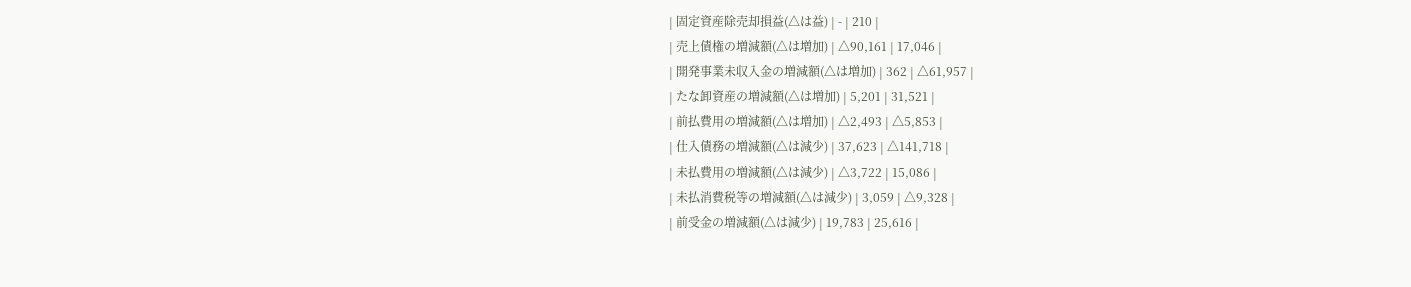| 固定資産除売却損益(△は益) | - | 210 |
| 売上債権の増減額(△は増加) | △90,161 | 17,046 |
| 開発事業未収入金の増減額(△は増加) | 362 | △61,957 |
| たな卸資産の増減額(△は増加) | 5,201 | 31,521 |
| 前払費用の増減額(△は増加) | △2,493 | △5,853 |
| 仕入債務の増減額(△は減少) | 37,623 | △141,718 |
| 未払費用の増減額(△は減少) | △3,722 | 15,086 |
| 未払消費税等の増減額(△は減少) | 3,059 | △9,328 |
| 前受金の増減額(△は減少) | 19,783 | 25,616 |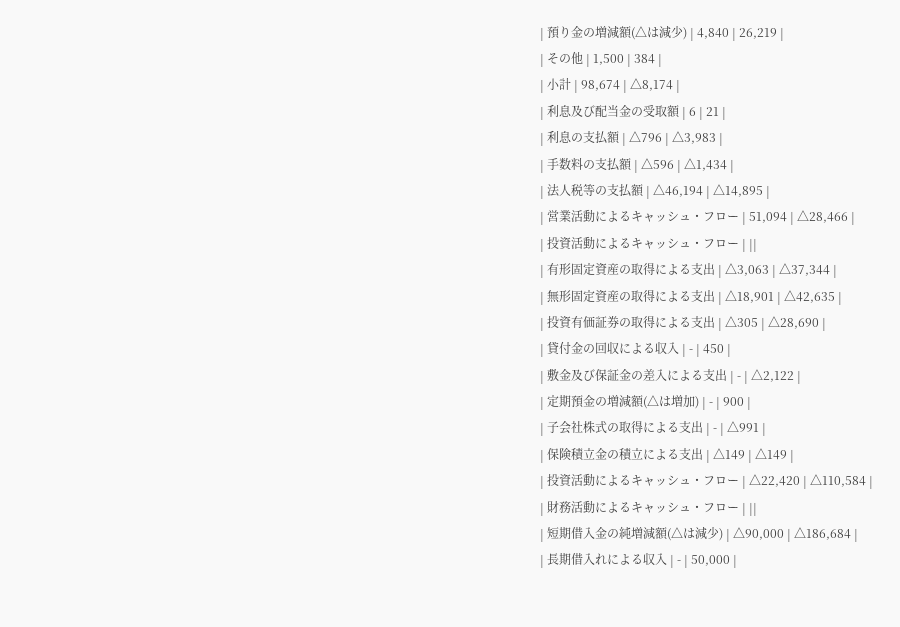| 預り金の増減額(△は減少) | 4,840 | 26,219 |
| その他 | 1,500 | 384 |
| 小計 | 98,674 | △8,174 |
| 利息及び配当金の受取額 | 6 | 21 |
| 利息の支払額 | △796 | △3,983 |
| 手数料の支払額 | △596 | △1,434 |
| 法人税等の支払額 | △46,194 | △14,895 |
| 営業活動によるキャッシュ・フロー | 51,094 | △28,466 |
| 投資活動によるキャッシュ・フロー | ||
| 有形固定資産の取得による支出 | △3,063 | △37,344 |
| 無形固定資産の取得による支出 | △18,901 | △42,635 |
| 投資有価証券の取得による支出 | △305 | △28,690 |
| 貸付金の回収による収入 | - | 450 |
| 敷金及び保証金の差入による支出 | - | △2,122 |
| 定期預金の増減額(△は増加) | - | 900 |
| 子会社株式の取得による支出 | - | △991 |
| 保険積立金の積立による支出 | △149 | △149 |
| 投資活動によるキャッシュ・フロー | △22,420 | △110,584 |
| 財務活動によるキャッシュ・フロー | ||
| 短期借入金の純増減額(△は減少) | △90,000 | △186,684 |
| 長期借入れによる収入 | - | 50,000 |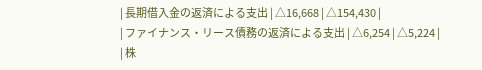| 長期借入金の返済による支出 | △16,668 | △154,430 |
| ファイナンス・リース債務の返済による支出 | △6,254 | △5,224 |
| 株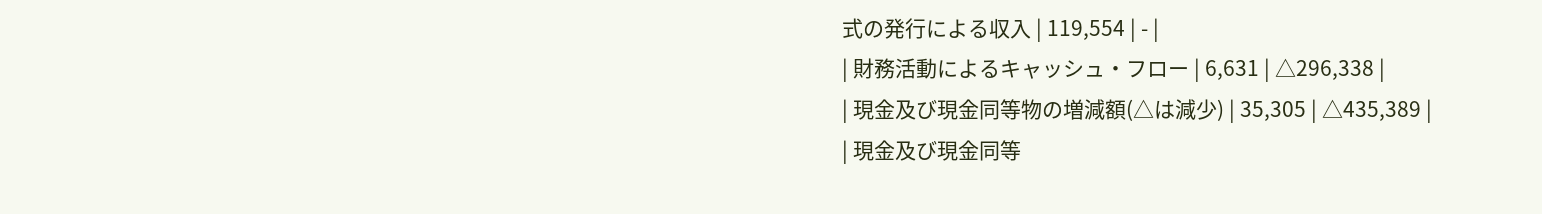式の発行による収入 | 119,554 | - |
| 財務活動によるキャッシュ・フロー | 6,631 | △296,338 |
| 現金及び現金同等物の増減額(△は減少) | 35,305 | △435,389 |
| 現金及び現金同等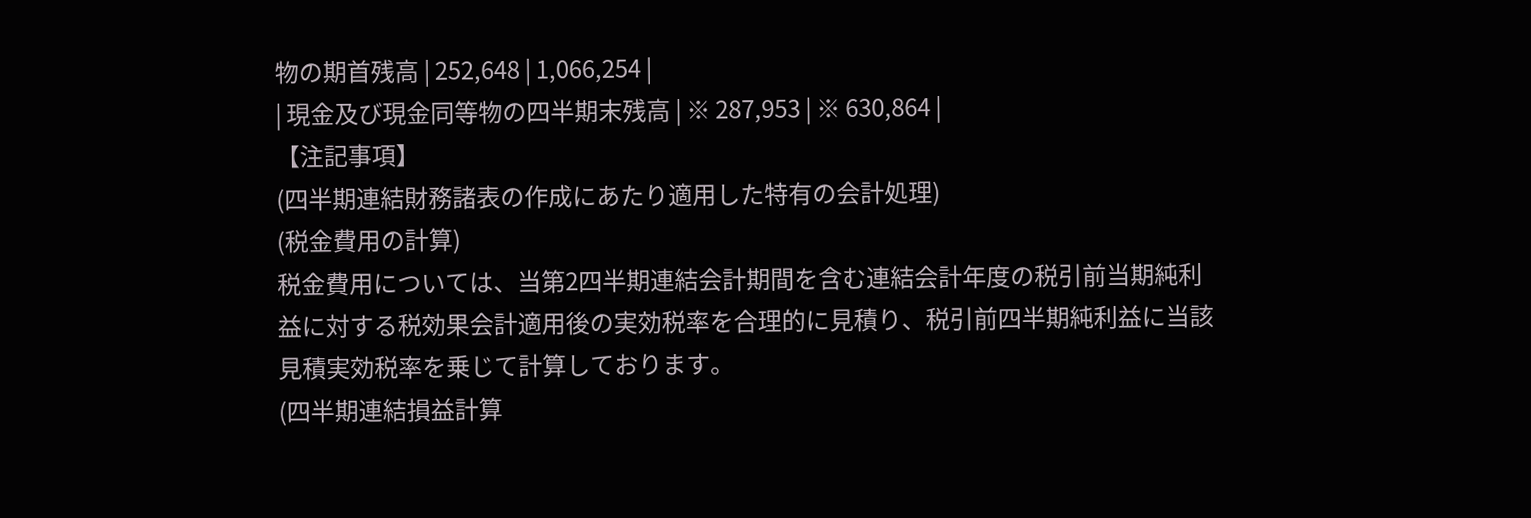物の期首残高 | 252,648 | 1,066,254 |
| 現金及び現金同等物の四半期末残高 | ※ 287,953 | ※ 630,864 |
【注記事項】
(四半期連結財務諸表の作成にあたり適用した特有の会計処理)
(税金費用の計算)
税金費用については、当第2四半期連結会計期間を含む連結会計年度の税引前当期純利益に対する税効果会計適用後の実効税率を合理的に見積り、税引前四半期純利益に当該見積実効税率を乗じて計算しております。
(四半期連結損益計算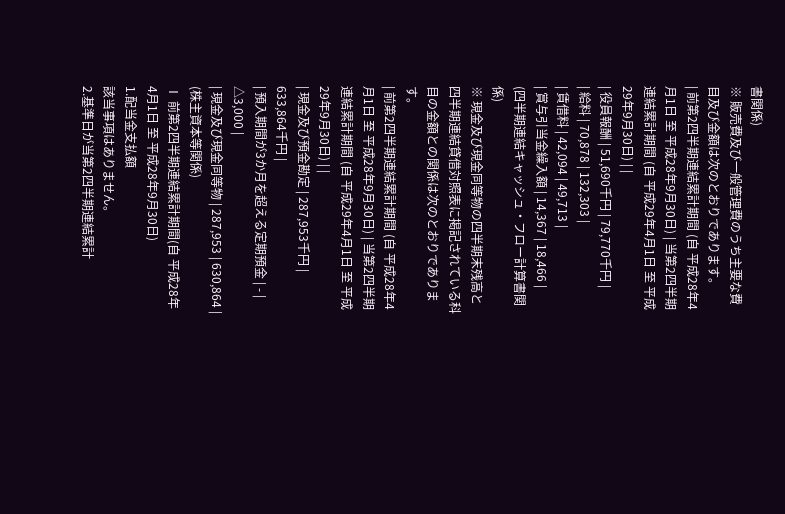書関係)
※ 販売費及び一般管理費のうち主要な費目及び金額は次のとおりであります。
| 前第2四半期連結累計期間 (自 平成28年4月1日 至 平成28年9月30日) | 当第2四半期連結累計期間 (自 平成29年4月1日 至 平成29年9月30日) | |
| 役員報酬 | 51,690千円 | 79,770千円 |
| 給料 | 70,878 | 132,303 |
| 賃借料 | 42,094 | 49,713 |
| 賞与引当金繰入額 | 14,367 | 18,466 |
(四半期連結キャッシュ・フロー計算書関係)
※ 現金及び現金同等物の四半期末残高と四半期連結貸借対照表に掲記されている科目の金額との関係は次のとおりであります。
| 前第2四半期連結累計期間 (自 平成28年4月1日 至 平成28年9月30日) | 当第2四半期連結累計期間 (自 平成29年4月1日 至 平成29年9月30日) | |
| 現金及び預金勘定 | 287,953千円 | 633,864千円 |
| 預入期間が3か月を超える定期預金 | - | △3,000 |
| 現金及び現金同等物 | 287,953 | 630,864 |
(株主資本等関係)
Ⅰ 前第2四半期連結累計期間(自 平成28年4月1日 至 平成28年9月30日)
1.配当金支払額
該当事項はありません。
2.基準日が当第2四半期連結累計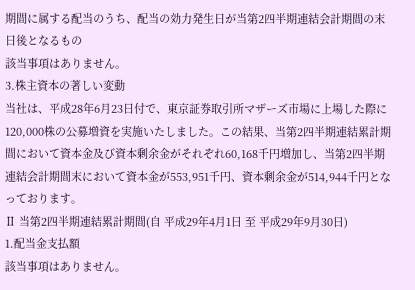期間に属する配当のうち、配当の効力発生日が当第2四半期連結会計期間の末日後となるもの
該当事項はありません。
3.株主資本の著しい変動
当社は、平成28年6月23日付で、東京証券取引所マザーズ市場に上場した際に120,000株の公募増資を実施いたしました。この結果、当第2四半期連結累計期間において資本金及び資本剰余金がそれぞれ60,168千円増加し、当第2四半期連結会計期間末において資本金が553,951千円、資本剰余金が514,944千円となっております。
Ⅱ 当第2四半期連結累計期間(自 平成29年4月1日 至 平成29年9月30日)
1.配当金支払額
該当事項はありません。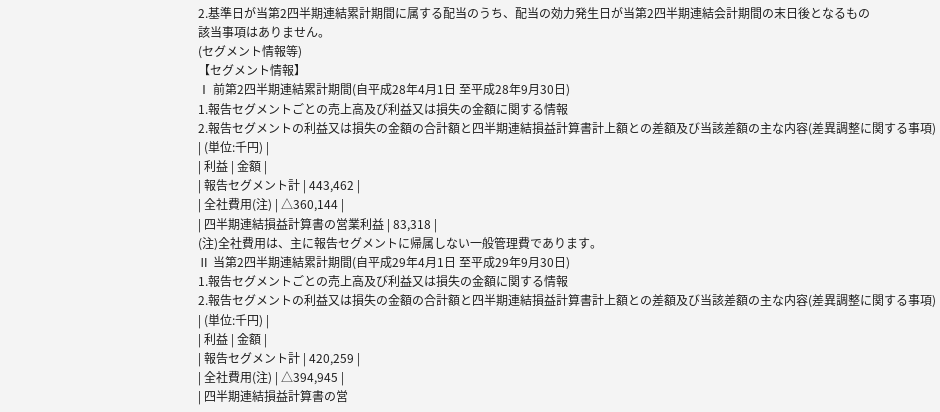2.基準日が当第2四半期連結累計期間に属する配当のうち、配当の効力発生日が当第2四半期連結会計期間の末日後となるもの
該当事項はありません。
(セグメント情報等)
【セグメント情報】
Ⅰ 前第2四半期連結累計期間(自平成28年4月1日 至平成28年9月30日)
1.報告セグメントごとの売上高及び利益又は損失の金額に関する情報
2.報告セグメントの利益又は損失の金額の合計額と四半期連結損益計算書計上額との差額及び当該差額の主な内容(差異調整に関する事項)
| (単位:千円) |
| 利益 | 金額 |
| 報告セグメント計 | 443,462 |
| 全社費用(注) | △360,144 |
| 四半期連結損益計算書の営業利益 | 83,318 |
(注)全社費用は、主に報告セグメントに帰属しない一般管理費であります。
Ⅱ 当第2四半期連結累計期間(自平成29年4月1日 至平成29年9月30日)
1.報告セグメントごとの売上高及び利益又は損失の金額に関する情報
2.報告セグメントの利益又は損失の金額の合計額と四半期連結損益計算書計上額との差額及び当該差額の主な内容(差異調整に関する事項)
| (単位:千円) |
| 利益 | 金額 |
| 報告セグメント計 | 420,259 |
| 全社費用(注) | △394,945 |
| 四半期連結損益計算書の営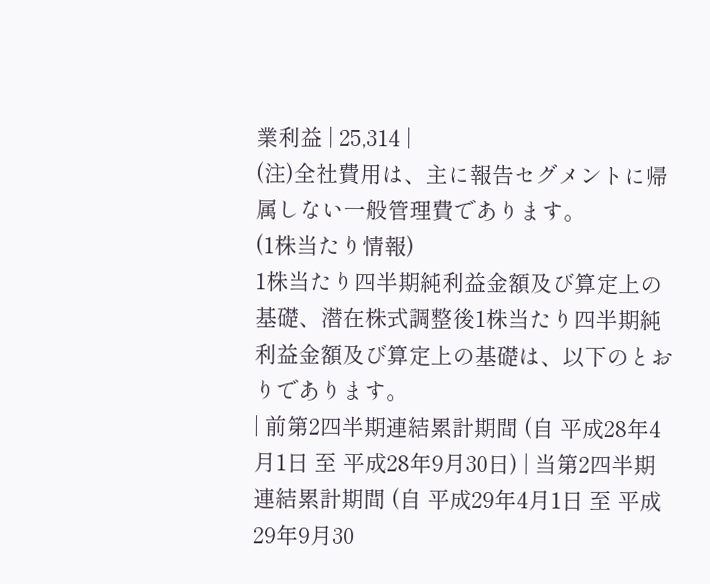業利益 | 25,314 |
(注)全社費用は、主に報告セグメントに帰属しない一般管理費であります。
(1株当たり情報)
1株当たり四半期純利益金額及び算定上の基礎、潜在株式調整後1株当たり四半期純利益金額及び算定上の基礎は、以下のとおりであります。
| 前第2四半期連結累計期間 (自 平成28年4月1日 至 平成28年9月30日) | 当第2四半期連結累計期間 (自 平成29年4月1日 至 平成29年9月30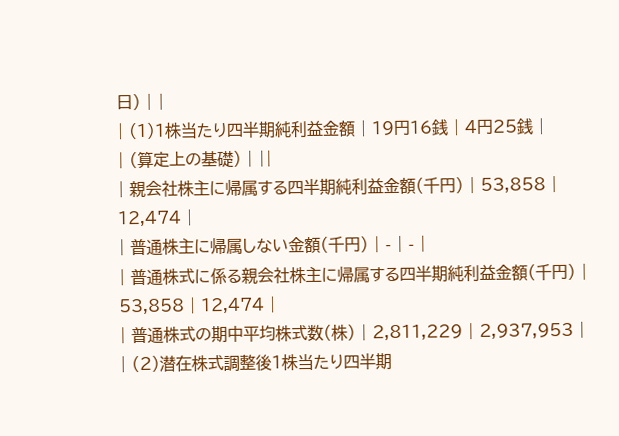日) | |
| (1)1株当たり四半期純利益金額 | 19円16銭 | 4円25銭 |
| (算定上の基礎) | ||
| 親会社株主に帰属する四半期純利益金額(千円) | 53,858 | 12,474 |
| 普通株主に帰属しない金額(千円) | - | - |
| 普通株式に係る親会社株主に帰属する四半期純利益金額(千円) | 53,858 | 12,474 |
| 普通株式の期中平均株式数(株) | 2,811,229 | 2,937,953 |
| (2)潜在株式調整後1株当たり四半期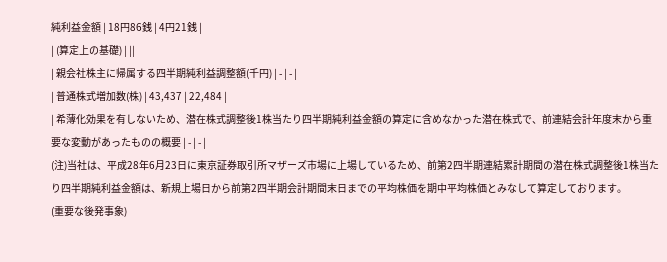純利益金額 | 18円86銭 | 4円21銭 |
| (算定上の基礎) | ||
| 親会社株主に帰属する四半期純利益調整額(千円) | - | - |
| 普通株式増加数(株) | 43,437 | 22,484 |
| 希薄化効果を有しないため、潜在株式調整後1株当たり四半期純利益金額の算定に含めなかった潜在株式で、前連結会計年度末から重要な変動があったものの概要 | - | - |
(注)当社は、平成28年6月23日に東京証券取引所マザーズ市場に上場しているため、前第2四半期連結累計期間の潜在株式調整後1株当たり四半期純利益金額は、新規上場日から前第2四半期会計期間末日までの平均株価を期中平均株価とみなして算定しております。
(重要な後発事象)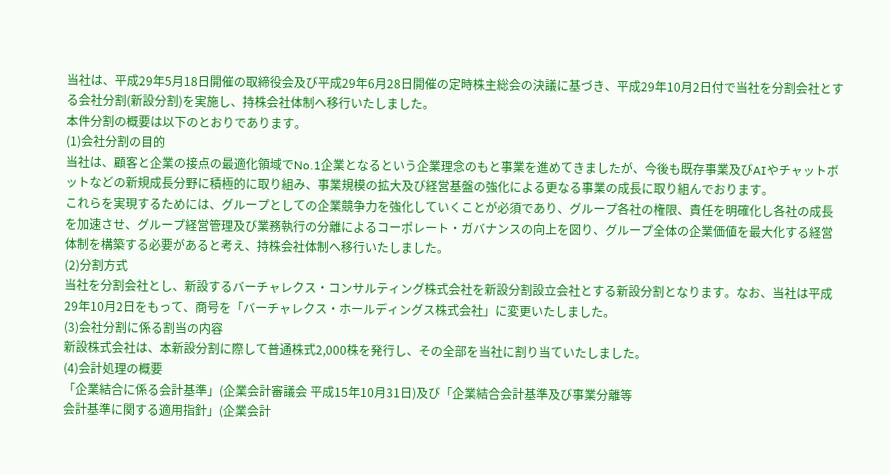当社は、平成29年5月18日開催の取締役会及び平成29年6月28日開催の定時株主総会の決議に基づき、平成29年10月2日付で当社を分割会社とする会社分割(新設分割)を実施し、持株会社体制へ移行いたしました。
本件分割の概要は以下のとおりであります。
(1)会社分割の目的
当社は、顧客と企業の接点の最適化領域でNo.1企業となるという企業理念のもと事業を進めてきましたが、今後も既存事業及びAIやチャットボットなどの新規成長分野に積極的に取り組み、事業規模の拡大及び経営基盤の強化による更なる事業の成長に取り組んでおります。
これらを実現するためには、グループとしての企業競争力を強化していくことが必須であり、グループ各社の権限、責任を明確化し各社の成長を加速させ、グループ経営管理及び業務執行の分離によるコーポレート・ガバナンスの向上を図り、グループ全体の企業価値を最大化する経営体制を構築する必要があると考え、持株会社体制へ移行いたしました。
(2)分割方式
当社を分割会社とし、新設するバーチャレクス・コンサルティング株式会社を新設分割設立会社とする新設分割となります。なお、当社は平成29年10月2日をもって、商号を「バーチャレクス・ホールディングス株式会社」に変更いたしました。
(3)会社分割に係る割当の内容
新設株式会社は、本新設分割に際して普通株式2,000株を発行し、その全部を当社に割り当ていたしました。
(4)会計処理の概要
「企業結合に係る会計基準」(企業会計審議会 平成15年10月31日)及び「企業結合会計基準及び事業分離等
会計基準に関する適用指針」(企業会計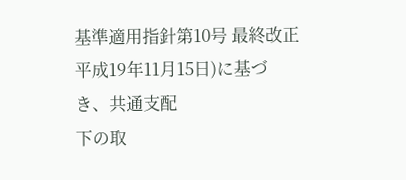基準適用指針第10号 最終改正平成19年11月15日)に基づき、共通支配
下の取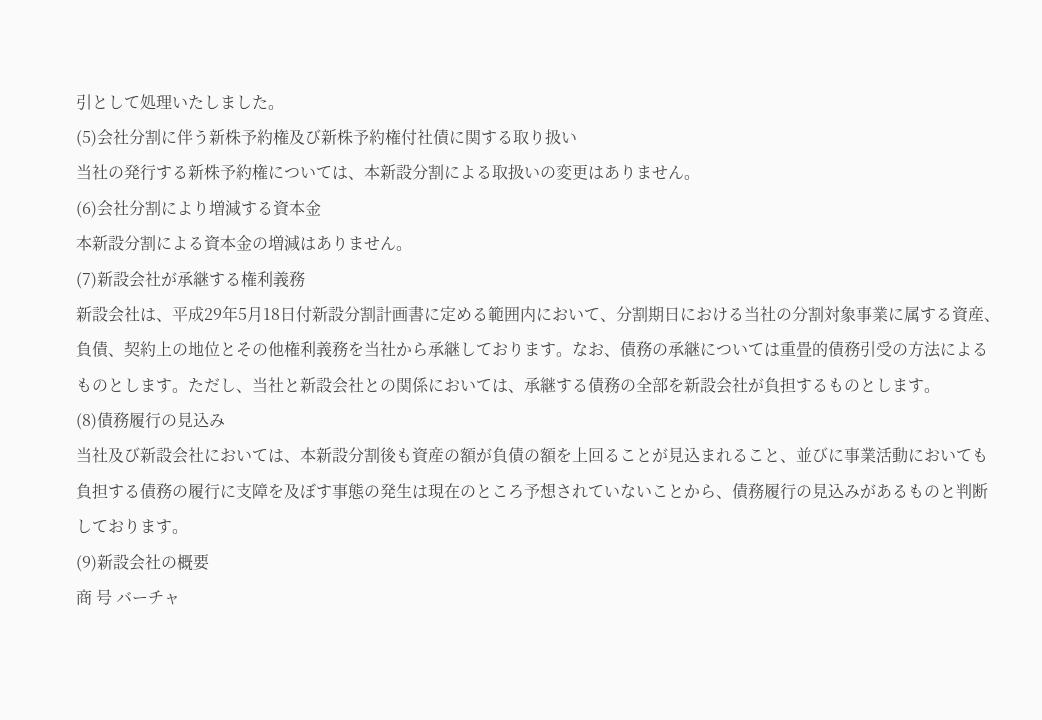引として処理いたしました。
(5)会社分割に伴う新株予約権及び新株予約権付社債に関する取り扱い
当社の発行する新株予約権については、本新設分割による取扱いの変更はありません。
(6)会社分割により増減する資本金
本新設分割による資本金の増減はありません。
(7)新設会社が承継する権利義務
新設会社は、平成29年5月18日付新設分割計画書に定める範囲内において、分割期日における当社の分割対象事業に属する資産、負債、契約上の地位とその他権利義務を当社から承継しております。なお、債務の承継については重畳的債務引受の方法によるものとします。ただし、当社と新設会社との関係においては、承継する債務の全部を新設会社が負担するものとします。
(8)債務履行の見込み
当社及び新設会社においては、本新設分割後も資産の額が負債の額を上回ることが見込まれること、並びに事業活動においても負担する債務の履行に支障を及ぼす事態の発生は現在のところ予想されていないことから、債務履行の見込みがあるものと判断しております。
(9)新設会社の概要
商 号 バーチャ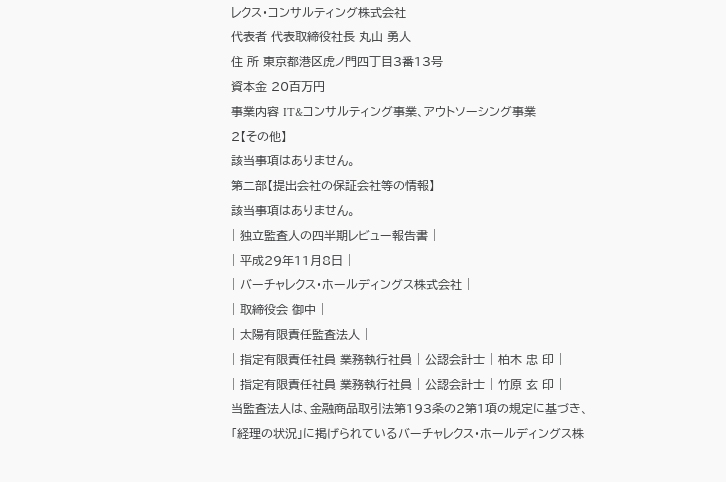レクス・コンサルティング株式会社
代表者 代表取締役社長 丸山 勇人
住 所 東京都港区虎ノ門四丁目3番13号
資本金 20百万円
事業内容 IT&コンサルティング事業、アウトソーシング事業
2【その他】
該当事項はありません。
第二部【提出会社の保証会社等の情報】
該当事項はありません。
| 独立監査人の四半期レビュー報告書 |
| 平成29年11月8日 |
| バーチャレクス・ホールディングス株式会社 |
| 取締役会 御中 |
| 太陽有限責任監査法人 |
| 指定有限責任社員 業務執行社員 | 公認会計士 | 柏木 忠 印 |
| 指定有限責任社員 業務執行社員 | 公認会計士 | 竹原 玄 印 |
当監査法人は、金融商品取引法第193条の2第1項の規定に基づき、「経理の状況」に掲げられているバーチャレクス・ホールディングス株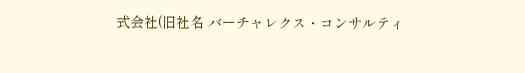式会社(旧社名 バーチャレクス・コンサルティ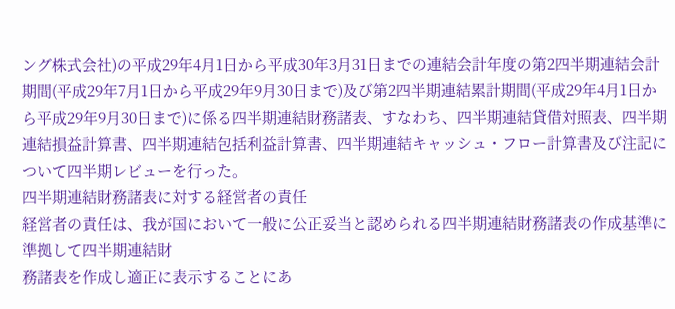ング株式会社)の平成29年4月1日から平成30年3月31日までの連結会計年度の第2四半期連結会計期間(平成29年7月1日から平成29年9月30日まで)及び第2四半期連結累計期間(平成29年4月1日から平成29年9月30日まで)に係る四半期連結財務諸表、すなわち、四半期連結貸借対照表、四半期連結損益計算書、四半期連結包括利益計算書、四半期連結キャッシュ・フロー計算書及び注記について四半期レビューを行った。
四半期連結財務諸表に対する経営者の責任
経営者の責任は、我が国において一般に公正妥当と認められる四半期連結財務諸表の作成基準に準拠して四半期連結財
務諸表を作成し適正に表示することにあ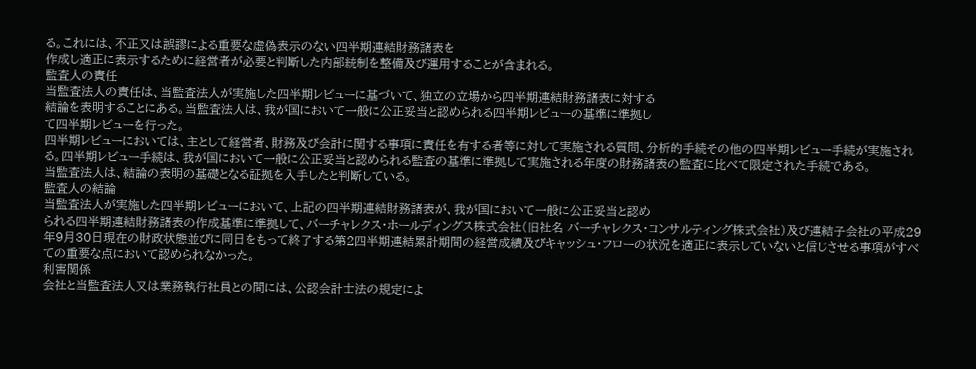る。これには、不正又は誤謬による重要な虚偽表示のない四半期連結財務諸表を
作成し適正に表示するために経営者が必要と判断した内部統制を整備及び運用することが含まれる。
監査人の責任
当監査法人の責任は、当監査法人が実施した四半期レビューに基づいて、独立の立場から四半期連結財務諸表に対する
結論を表明することにある。当監査法人は、我が国において一般に公正妥当と認められる四半期レビューの基準に準拠し
て四半期レビューを行った。
四半期レビューにおいては、主として経営者、財務及び会計に関する事項に責任を有する者等に対して実施される質問、分析的手続その他の四半期レビュー手続が実施される。四半期レビュー手続は、我が国において一般に公正妥当と認められる監査の基準に準拠して実施される年度の財務諸表の監査に比べて限定された手続である。
当監査法人は、結論の表明の基礎となる証拠を入手したと判断している。
監査人の結論
当監査法人が実施した四半期レビューにおいて、上記の四半期連結財務諸表が、我が国において一般に公正妥当と認め
られる四半期連結財務諸表の作成基準に準拠して、バーチャレクス・ホールディングス株式会社(旧社名 バーチャレクス・コンサルティング株式会社)及び連結子会社の平成29年9月30日現在の財政状態並びに同日をもって終了する第2四半期連結累計期間の経営成績及びキャッシュ・フローの状況を適正に表示していないと信じさせる事項がすべての重要な点において認められなかった。
利害関係
会社と当監査法人又は業務執行社員との間には、公認会計士法の規定によ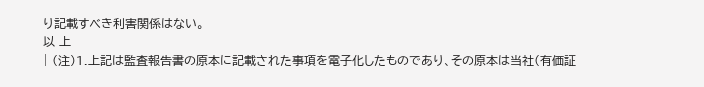り記載すべき利害関係はない。
以 上
| (注)1.上記は監査報告書の原本に記載された事項を電子化したものであり、その原本は当社(有価証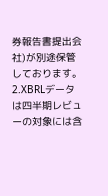券報告書提出会社)が別途保管しております。 2.XBRLデータは四半期レビューの対象には含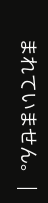まれていません。 |